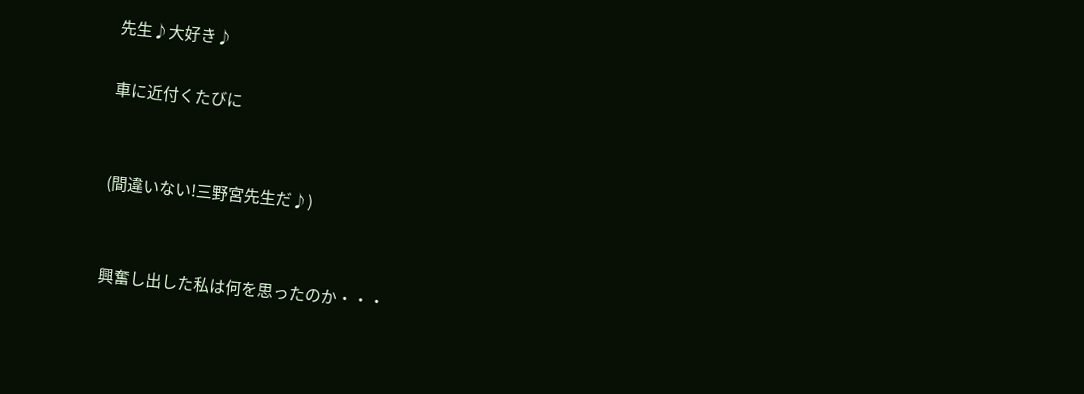先生♪大好き♪

車に近付くたびに


(間違いない!三野宮先生だ♪)


興奮し出した私は何を思ったのか・・・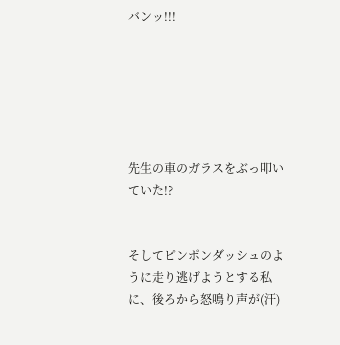バンッ!!!






先生の車のガラスをぶっ叩いていた!?


そしてピンポンダッシュのように走り逃げようとする私に、後ろから怒鳴り声が(汗)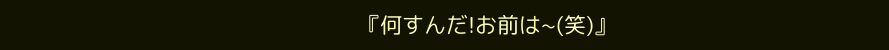『何すんだ!お前は~(笑)』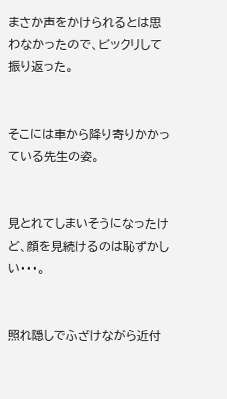まさか声をかけられるとは思わなかったので、ビックリして振り返った。


そこには車から降り寄りかかっている先生の姿。


見とれてしまいそうになったけど、顔を見続けるのは恥ずかしい・・・。


照れ隠しでふざけながら近付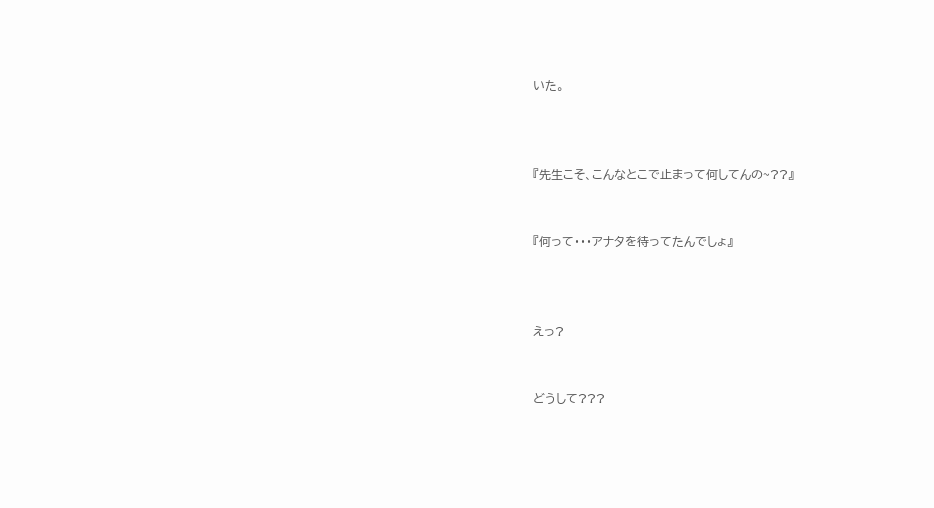いた。



『先生こそ、こんなとこで止まって何してんの~??』


『何って・・・アナタを待ってたんでしょ』



えっ?


どうして???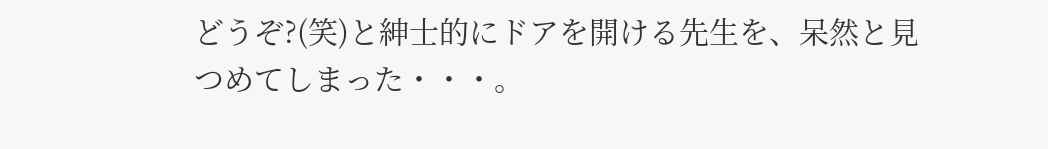どうぞ?(笑)と紳士的にドアを開ける先生を、呆然と見つめてしまった・・・。